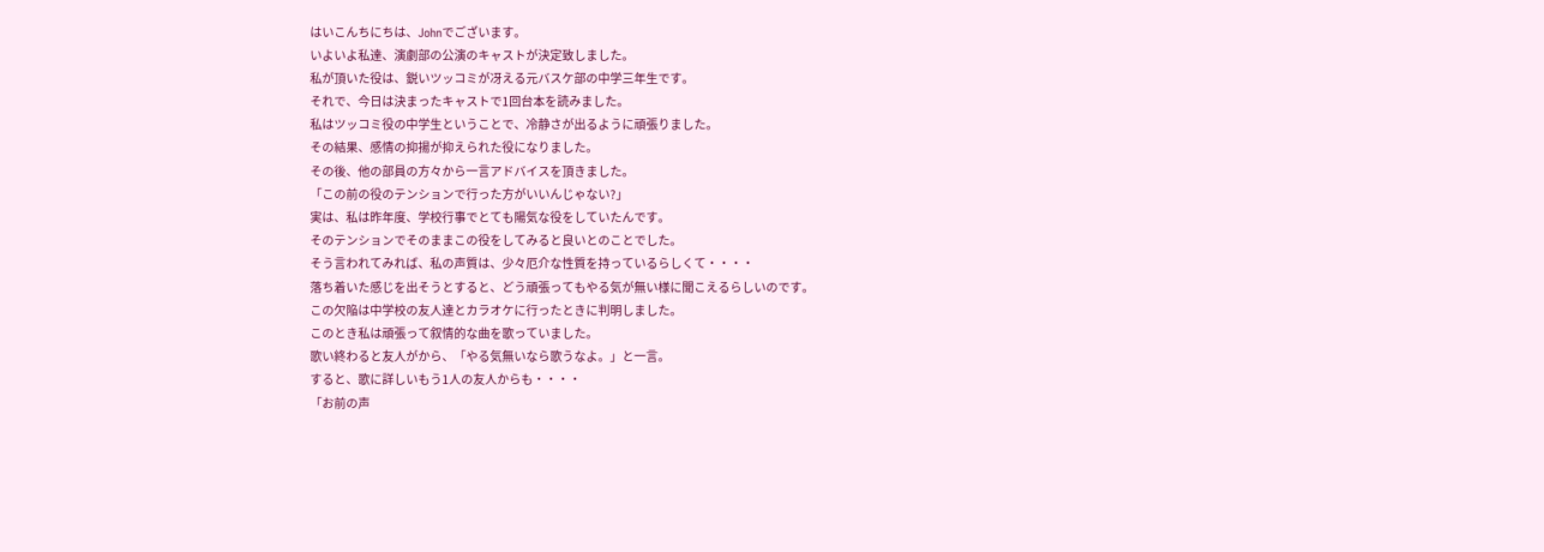はいこんちにちは、Johnでございます。
いよいよ私達、演劇部の公演のキャストが決定致しました。
私が頂いた役は、鋭いツッコミが冴える元バスケ部の中学三年生です。
それで、今日は決まったキャストで1回台本を読みました。
私はツッコミ役の中学生ということで、冷静さが出るように頑張りました。
その結果、感情の抑揚が抑えられた役になりました。
その後、他の部員の方々から一言アドバイスを頂きました。
「この前の役のテンションで行った方がいいんじゃない?」
実は、私は昨年度、学校行事でとても陽気な役をしていたんです。
そのテンションでそのままこの役をしてみると良いとのことでした。
そう言われてみれば、私の声質は、少々厄介な性質を持っているらしくて・・・・
落ち着いた感じを出そうとすると、どう頑張ってもやる気が無い様に聞こえるらしいのです。
この欠陥は中学校の友人達とカラオケに行ったときに判明しました。
このとき私は頑張って叙情的な曲を歌っていました。
歌い終わると友人がから、「やる気無いなら歌うなよ。」と一言。
すると、歌に詳しいもう1人の友人からも・・・・
「お前の声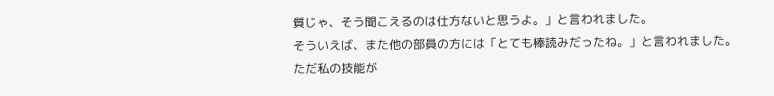質じゃ、そう聞こえるのは仕方ないと思うよ。」と言われました。
そういえば、また他の部員の方には「とても棒読みだったね。」と言われました。
ただ私の技能が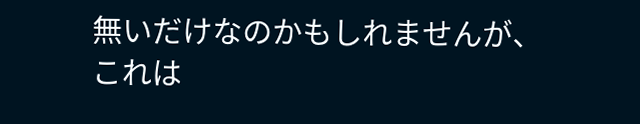無いだけなのかもしれませんが、これは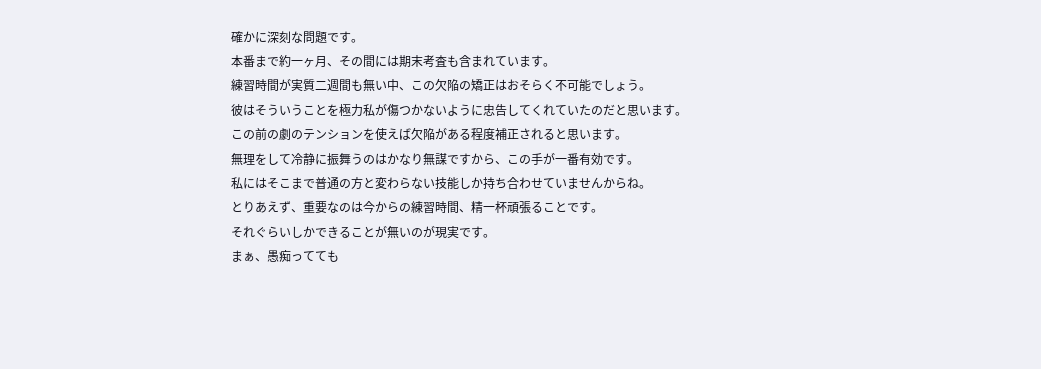確かに深刻な問題です。
本番まで約一ヶ月、その間には期末考査も含まれています。
練習時間が実質二週間も無い中、この欠陥の矯正はおそらく不可能でしょう。
彼はそういうことを極力私が傷つかないように忠告してくれていたのだと思います。
この前の劇のテンションを使えば欠陥がある程度補正されると思います。
無理をして冷静に振舞うのはかなり無謀ですから、この手が一番有効です。
私にはそこまで普通の方と変わらない技能しか持ち合わせていませんからね。
とりあえず、重要なのは今からの練習時間、精一杯頑張ることです。
それぐらいしかできることが無いのが現実です。
まぁ、愚痴ってても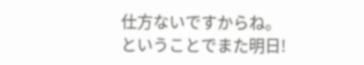仕方ないですからね。
ということでまた明日!